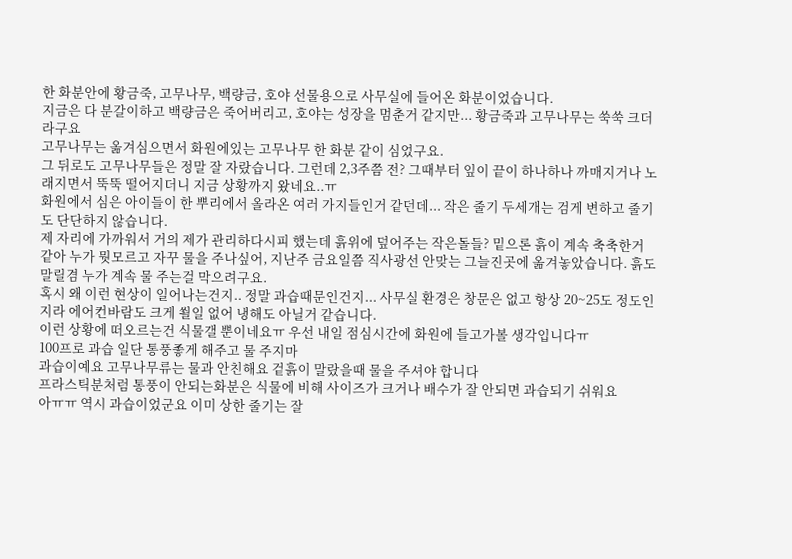한 화분안에 황금죽, 고무나무, 백량금, 호야 선물용으로 사무실에 들어온 화분이었습니다.
지금은 다 분갈이하고 백량금은 죽어버리고, 호야는 성장을 멈춘거 같지만... 황금죽과 고무나무는 쑥쑥 크더라구요
고무나무는 옮겨심으면서 화원에있는 고무나무 한 화분 같이 심었구요.
그 뒤로도 고무나무들은 정말 잘 자랐습니다. 그런데 2,3주쯤 전? 그때부터 잎이 끝이 하나하나 까매지거나 노래지면서 뚝뚝 떨어지더니 지금 상황까지 왔네요..ㅠ
화원에서 심은 아이들이 한 뿌리에서 올라온 여러 가지들인거 같던데... 작은 줄기 두세개는 검게 변하고 줄기도 단단하지 않습니다.
제 자리에 가까워서 거의 제가 관리하다시피 했는데 흙위에 덮어주는 작은돌들? 밑으론 흙이 계속 축축한거 같아 누가 뭣모르고 자꾸 물을 주나싶어, 지난주 금요일쯤 직사광선 안맞는 그늘진곳에 옮겨놓았습니다. 흙도 말릴겸 누가 계속 물 주는걸 막으려구요.
혹시 왜 이런 현상이 일어나는건지.. 정말 과습때문인건지... 사무실 환경은 창문은 없고 항상 20~25도 정도인지라 에어컨바람도 크게 쐴일 없어 냉해도 아닐거 같습니다.
이런 상황에 떠오르는건 식물갤 뿐이네요ㅠ 우선 내일 점심시간에 화원에 들고가볼 생각입니다ㅠ
100프로 과습 일단 통풍좋게 해주고 물 주지마
과습이예요 고무나무류는 물과 안친해요 겉흙이 말랐을때 물을 주셔야 합니다
프라스틱분처럼 통풍이 안되는화분은 식물에 비해 사이즈가 크거나 배수가 잘 안되면 과습되기 쉬워요
아ㅠㅠ 역시 과습이었군요 이미 상한 줄기는 잘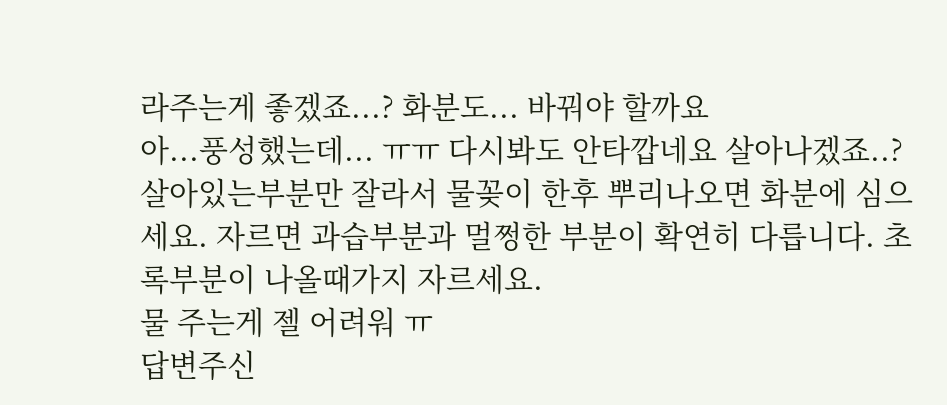라주는게 좋겠죠...? 화분도... 바꿔야 할까요
아...풍성했는데... ㅠㅠ 다시봐도 안타깝네요 살아나겠죠..?
살아있는부분만 잘라서 물꽂이 한후 뿌리나오면 화분에 심으세요. 자르면 과습부분과 멀쩡한 부분이 확연히 다릅니다. 초록부분이 나올때가지 자르세요.
물 주는게 젤 어려워 ㅠ
답변주신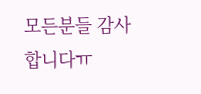모든분들 감사합니다ㅠ